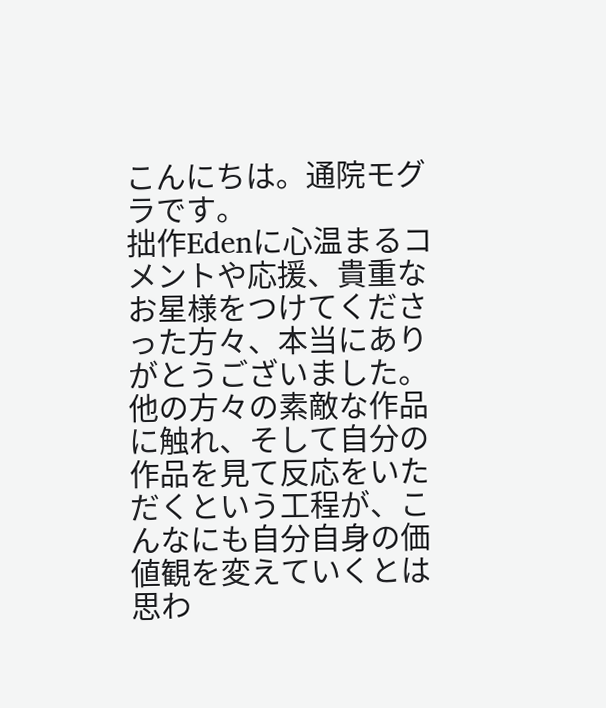こんにちは。通院モグラです。
拙作Edenに心温まるコメントや応援、貴重なお星様をつけてくださった方々、本当にありがとうございました。
他の方々の素敵な作品に触れ、そして自分の作品を見て反応をいただくという工程が、こんなにも自分自身の価値観を変えていくとは思わ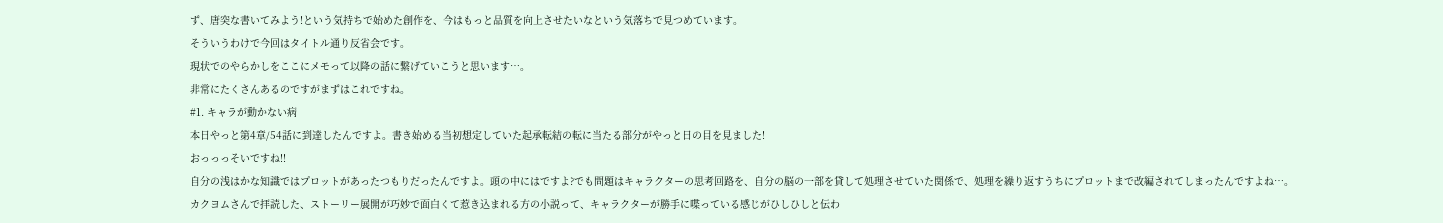ず、唐突な書いてみよう!という気持ちで始めた創作を、今はもっと品質を向上させたいなという気落ちで見つめています。
そういうわけで今回はタイトル通り反省会です。
現状でのやらかしをここにメモって以降の話に繋げていこうと思います…。
非常にたくさんあるのですがまずはこれですね。
#1. キャラが動かない病
本日やっと第4章/54話に到達したんですよ。書き始める当初想定していた起承転結の転に当たる部分がやっと日の目を見ました!
おっっっそいですね!!
自分の浅はかな知識ではプロットがあったつもりだったんですよ。頭の中にはですよ?でも問題はキャラクターの思考回路を、自分の脳の一部を貸して処理させていた関係で、処理を繰り返すうちにプロットまで改編されてしまったんですよね…。
カクヨムさんで拝読した、ストーリー展開が巧妙で面白くて惹き込まれる方の小説って、キャラクターが勝手に喋っている感じがひしひしと伝わ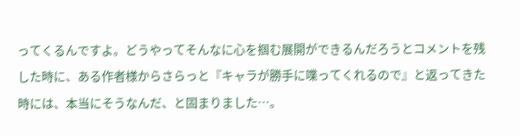ってくるんですよ。どうやってそんなに心を掴む展開ができるんだろうとコメントを残した時に、ある作者様からさらっと『キャラが勝手に喋ってくれるので』と返ってきた時には、本当にそうなんだ、と固まりました…。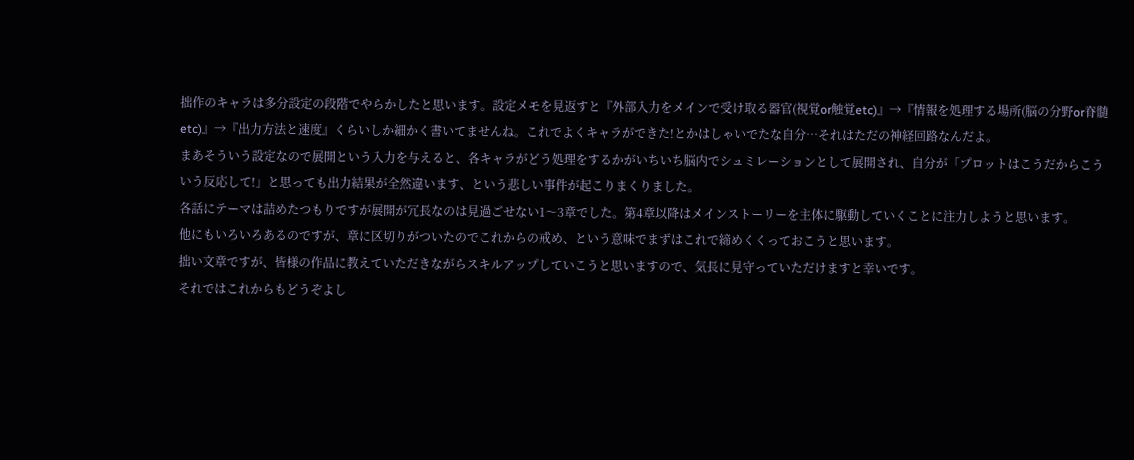拙作のキャラは多分設定の段階でやらかしたと思います。設定メモを見返すと『外部入力をメインで受け取る器官(視覚or触覚etc)』→『情報を処理する場所(脳の分野or脊髄etc)』→『出力方法と速度』くらいしか細かく書いてませんね。これでよくキャラができた!とかはしゃいでたな自分…それはただの神経回路なんだよ。
まあそういう設定なので展開という入力を与えると、各キャラがどう処理をするかがいちいち脳内でシュミレーションとして展開され、自分が「プロットはこうだからこういう反応して!」と思っても出力結果が全然違います、という悲しい事件が起こりまくりました。
各話にテーマは詰めたつもりですが展開が冗長なのは見過ごせない1〜3章でした。第4章以降はメインストーリーを主体に駆動していくことに注力しようと思います。
他にもいろいろあるのですが、章に区切りがついたのでこれからの戒め、という意味でまずはこれで締めくくっておこうと思います。
拙い文章ですが、皆様の作品に教えていただきながらスキルアップしていこうと思いますので、気長に見守っていただけますと幸いです。
それではこれからもどうぞよし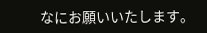なにお願いいたします。